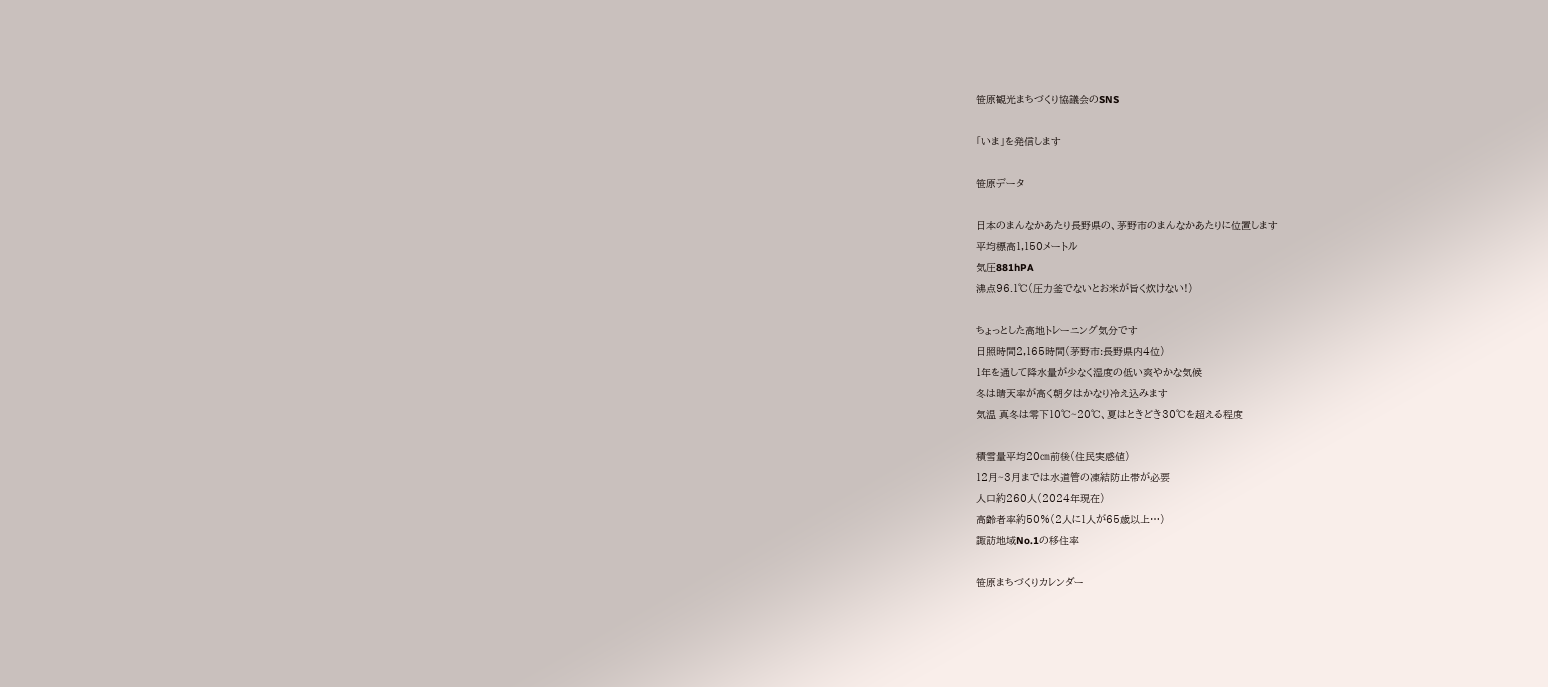笹原観光まちづくり協議会のSNS

「いま」を発信します

笹原データ

日本のまんなかあたり長野県の、茅野市のまんなかあたりに位置します
平均標高1,150メートル
気圧881hPA
沸点96.1℃(圧力釜でないとお米が旨く炊けない!)

ちょっとした高地トレーニング気分です
日照時間2,165時間(茅野市:長野県内4位)
1年を通して降水量が少なく湿度の低い爽やかな気候
冬は晴天率が高く朝夕はかなり冷え込みます
気温 真冬は零下10℃~20℃、夏はときどき30℃を超える程度

積雪量平均20㎝前後(住民実感値)
12月~3月までは水道管の凍結防止帯が必要
人口約260人(2024年現在)
高齢者率約50%(2人に1人が65歳以上…)
諏訪地域No.1の移住率

笹原まちづくりカレンダー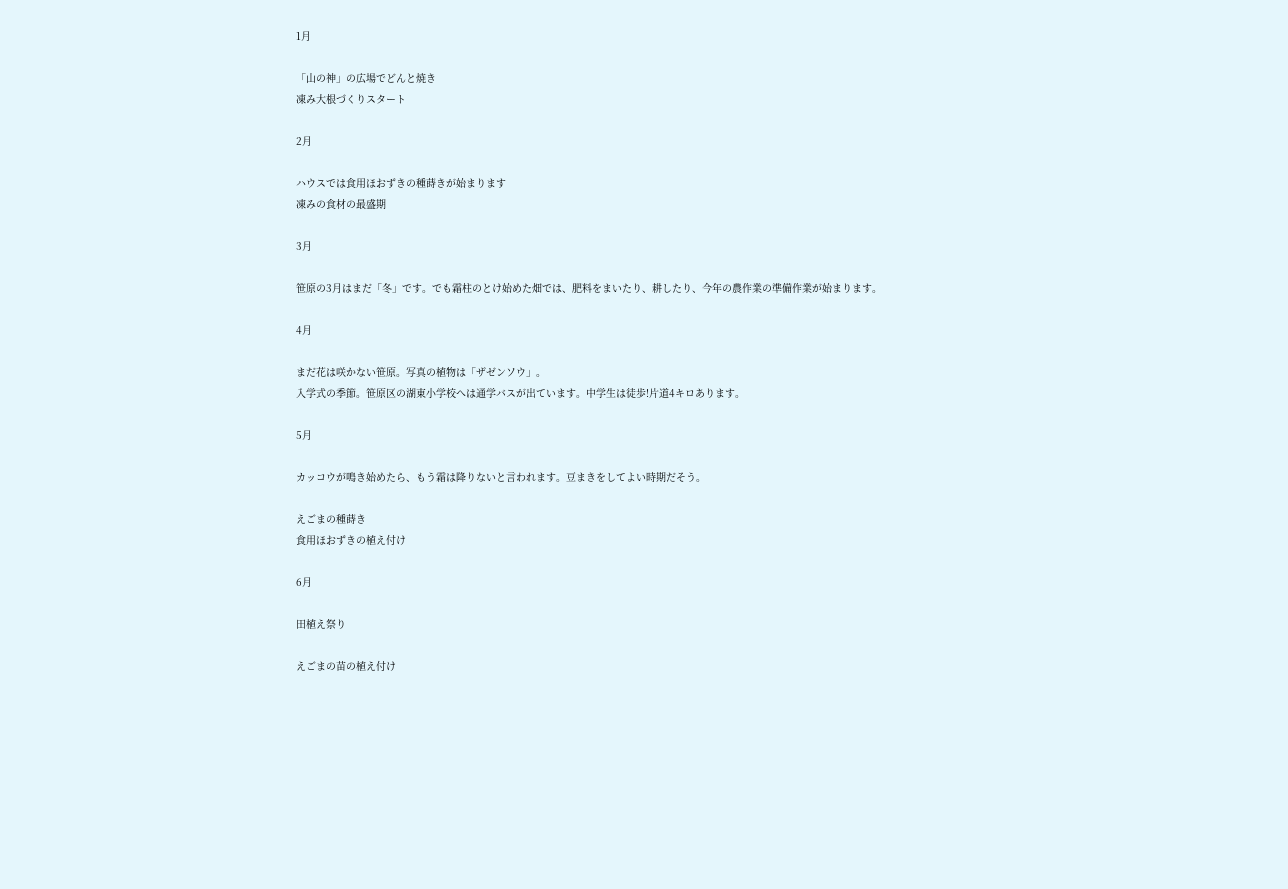1月

「山の神」の広場でどんと焼き
凍み大根づくりスタート

2月

ハウスでは食用ほおずきの種蒔きが始まります
凍みの食材の最盛期

3月

笹原の3月はまだ「冬」です。でも霜柱のとけ始めた畑では、肥料をまいたり、耕したり、今年の農作業の準備作業が始まります。

4月

まだ花は咲かない笹原。写真の植物は「ザゼンソウ」。
入学式の季節。笹原区の湖東小学校へは通学バスが出ています。中学生は徒歩!片道4キロあります。

5月

カッコウが鳴き始めたら、もう霜は降りないと言われます。豆まきをしてよい時期だそう。

えごまの種蒔き
食用ほおずきの植え付け

6月

田植え祭り

えごまの苗の植え付け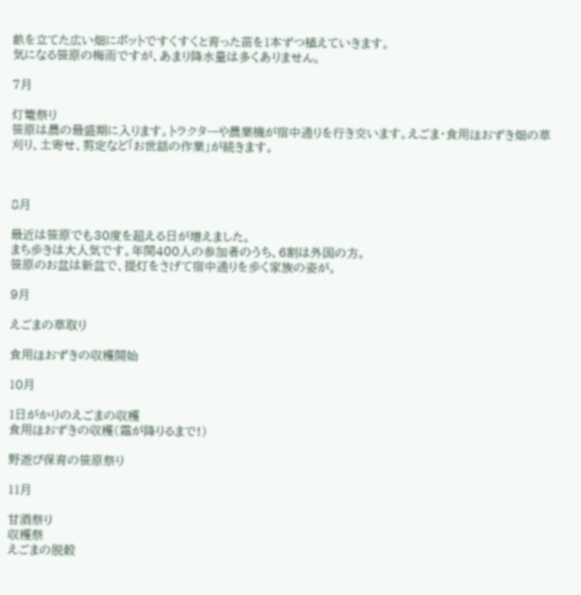畝を立てた広い畑にポットですくすくと育った苗を1本ずつ植えていきます。
気になる笹原の梅雨ですが、あまり降水量は多くありません。

7月

灯篭祭り
笹原は農の最盛期に入ります。トラクターや農業機が宿中通りを行き交います。えごま・食用ほおずき畑の草刈り、土寄せ、剪定など「お世話の作業」が続きます。



8月

最近は笹原でも30度を超える日が増えました。
まち歩きは大人気です。年間400人の参加者のうち、6割は外国の方。
笹原のお盆は新盆で、提灯をさげて宿中通りを歩く家族の姿が。

9月

えごまの草取り

食用ほおずきの収穫開始

10月

1日がかりのえごまの収穫
食用ほおずきの収穫(霜が降りるまで!)

野遊び保育の笹原祭り

11月

甘酒祭り
収穫祭
えごまの脱穀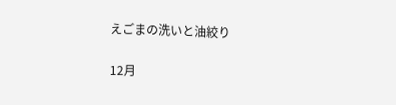えごまの洗いと油絞り

12月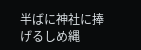半ばに神社に捧げるしめ縄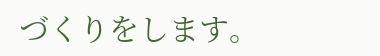づくりをします。